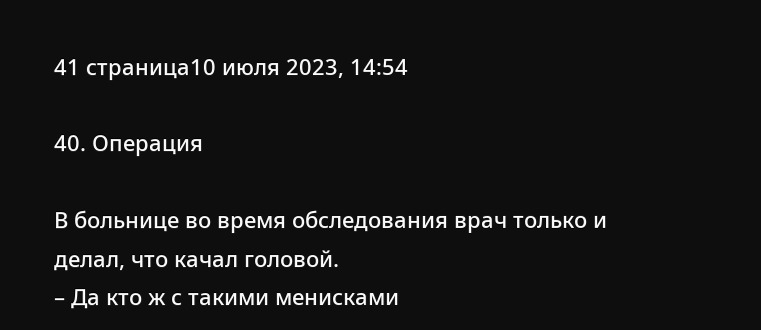41 страница10 июля 2023, 14:54

40. Операция

В больнице во время обследования врач только и делал, что качал головой.
– Да кто ж с такими менисками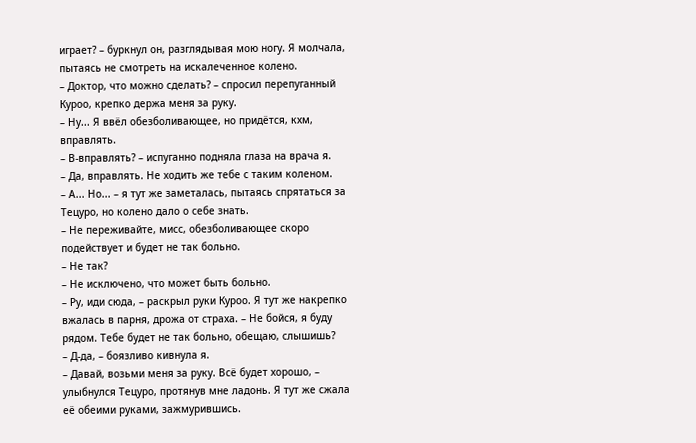играет? – буркнул он, разглядывая мою ногу. Я молчала, пытаясь не смотреть на искалеченное колено.
– Доктор, что можно сделать? – спросил перепуганный Куроо, крепко держа меня за руку.
– Ну... Я ввёл обезболивающее, но придётся, кхм, вправлять.
– В-вправлять? – испуганно подняла глаза на врача я.
– Да, вправлять. Не ходить же тебе с таким коленом.
– А... Но... – я тут же заметалась, пытаясь спрятаться за Тецуро, но колено дало о себе знать.
– Не переживайте, мисс, обезболивающее скоро подействует и будет не так больно.
– Не так?
– Не исключено, что может быть больно.
– Ру, иди сюда, – раскрыл руки Куроо. Я тут же накрепко вжалась в парня, дрожа от страха. – Не бойся, я буду рядом. Тебе будет не так больно, обещаю, слышишь?
– Д-да, – боязливо кивнула я.
– Давай, возьми меня за руку. Всё будет хорошо, – улыбнулся Тецуро, протянув мне ладонь. Я тут же сжала её обеими руками, зажмурившись.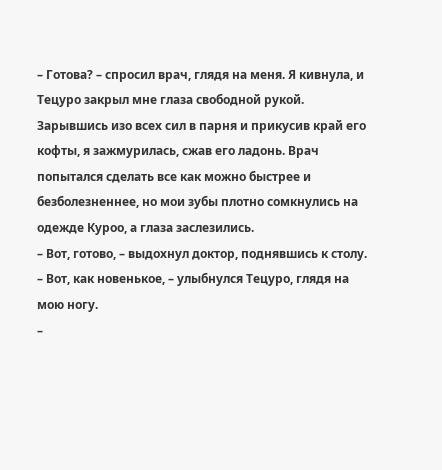– Готова? – спросил врач, глядя на меня. Я кивнула, и Тецуро закрыл мне глаза свободной рукой. Зарывшись изо всех сил в парня и прикусив край его кофты, я зажмурилась, сжав его ладонь. Врач попытался сделать все как можно быстрее и безболезненнее, но мои зубы плотно сомкнулись на одежде Куроо, а глаза заслезились.
– Вот, готово, – выдохнул доктор, поднявшись к столу.
– Вот, как новенькое, – улыбнулся Тецуро, глядя на мою ногу.
–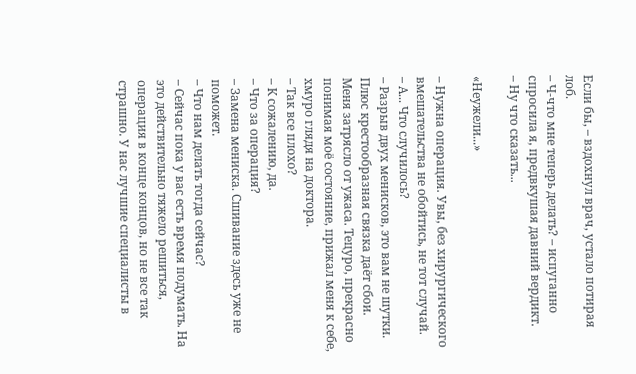Если бы, – вздохнул врач, устало потирая лоб.
– Ч-что мне теперь делать? – испуганно спросила я, предвкушая давний вердикт.
– Ну что сказать...

«Неужели...»

– Нужна операция. Увы, без хирургического вмешательства не обойтись, не тот случай.
– А... Что случилось?
– Разрыв двух менисков, это вам не шутки. Плюс крестообразная связка даёт сбои.
Меня затрясло от ужаса. Тецуро, прекрасно понимая моё состояние, прижал меня к себе, хмуро глядя на доктора.
– Так все плохо?
– К сожалению, да.
– Что за операция?
– Замена мениска. Сшивание здесь уже не поможет.
– Что нам делать тогда сейчас?
– Сейчас пока у вас есть время подумать. На это действительно тяжело решиться, операция в конце концов, но не все так страшно. У нас лучшие специалисты в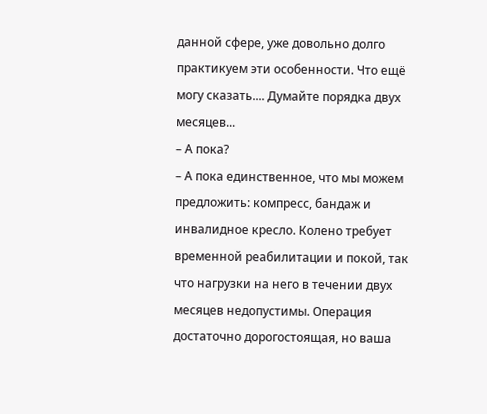данной сфере, уже довольно долго практикуем эти особенности. Что ещё могу сказать.... Думайте порядка двух месяцев...
– А пока?
– А пока единственное, что мы можем предложить: компресс, бандаж и инвалидное кресло. Колено требует временной реабилитации и покой, так что нагрузки на него в течении двух месяцев недопустимы. Операция достаточно дорогостоящая, но ваша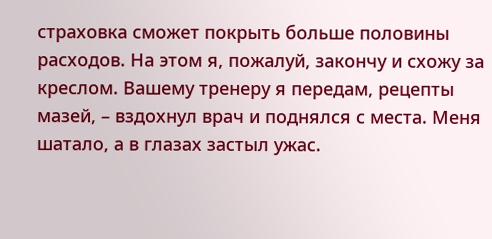страховка сможет покрыть больше половины расходов. На этом я, пожалуй, закончу и схожу за креслом. Вашему тренеру я передам, рецепты мазей, – вздохнул врач и поднялся с места. Меня шатало, а в глазах застыл ужас.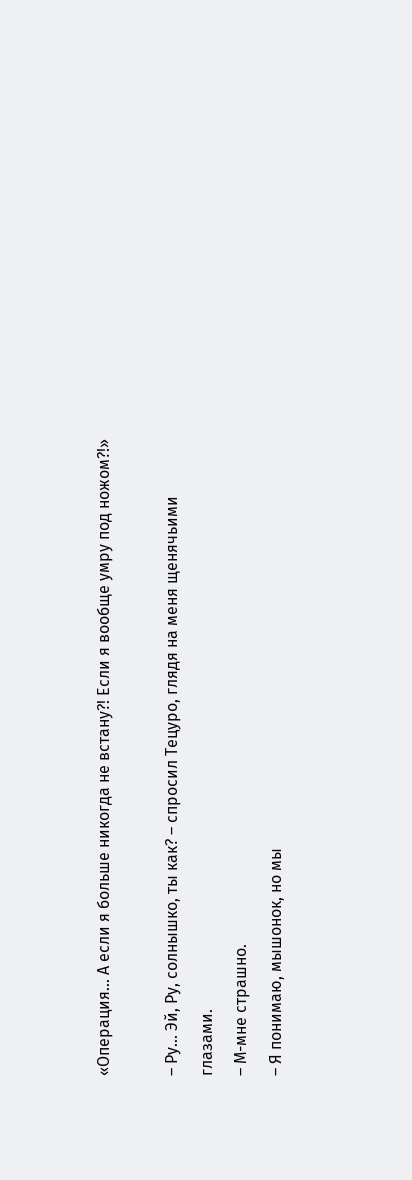«Операция... А если я больше никогда не встану?! Если я вообще умру под ножом?!»

– Ру... Эй, Ру, солнышко, ты как? – спросил Тецуро, глядя на меня щенячьими глазами.
– М-мне страшно.
– Я понимаю, мышонок, но мы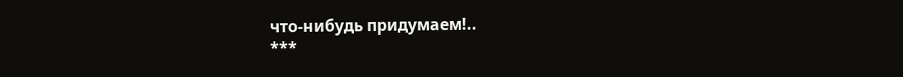что-нибудь придумаем!..
***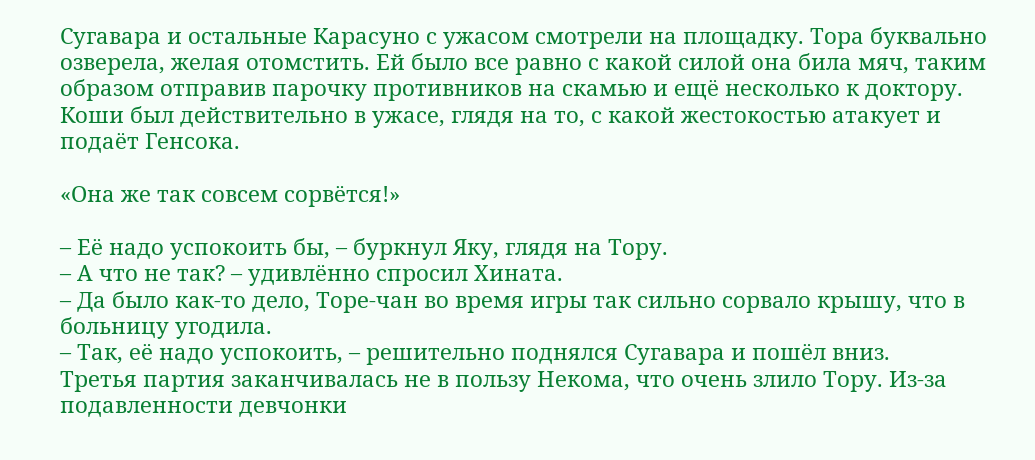Сугавара и остальные Карасуно с ужасом смотрели на площадку. Тора буквально озверела, желая отомстить. Ей было все равно с какой силой она била мяч, таким образом отправив парочку противников на скамью и ещё несколько к доктору. Коши был действительно в ужасе, глядя на то, с какой жестокостью атакует и подаёт Генсока.

«Она же так совсем сорвётся!»

– Её надо успокоить бы, – буркнул Яку, глядя на Тору.
– А что не так? – удивлённо спросил Хината.
– Да было как-то дело, Торе-чан во время игры так сильно сорвало крышу, что в больницу угодила.
– Так, её надо успокоить, – решительно поднялся Сугавара и пошёл вниз.
Третья партия заканчивалась не в пользу Некома, что очень злило Тору. Из-за подавленности девчонки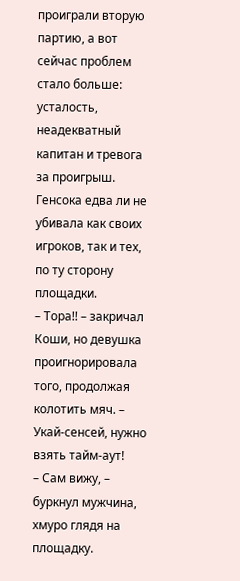проиграли вторую партию, а вот сейчас проблем стало больше: усталость, неадекватный капитан и тревога за проигрыш. Генсока едва ли не убивала как своих игроков, так и тех, по ту сторону площадки.
– Тора!! – закричал Коши, но девушка проигнорировала того, продолжая колотить мяч. – Укай-сенсей, нужно взять тайм-аут!
– Сам вижу, – буркнул мужчина, хмуро глядя на площадку.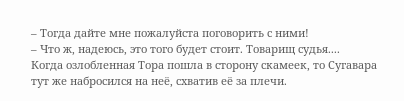– Тогда дайте мне пожалуйста поговорить с ними!
– Что ж, надеюсь, это того будет стоит. Товарищ судья....
Когда озлобленная Тора пошла в сторону скамеек, то Сугавара тут же набросился на неё, схватив её за плечи.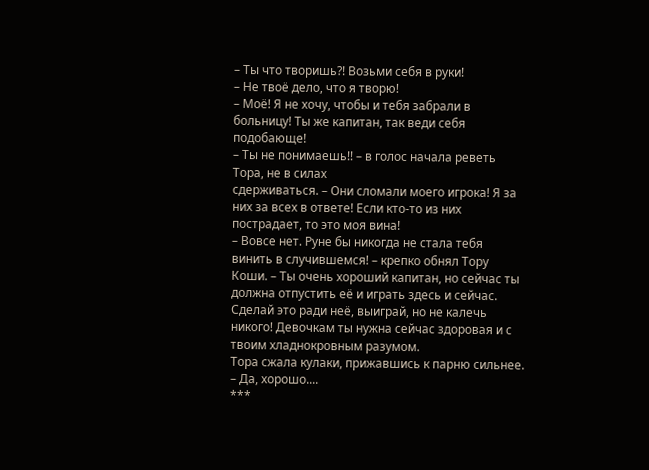– Ты что творишь?! Возьми себя в руки!
– Не твоё дело, что я творю!
– Моё! Я не хочу, чтобы и тебя забрали в больницу! Ты же капитан, так веди себя подобающе!
– Ты не понимаешь!! – в голос начала реветь Тора, не в силах
сдерживаться. – Они сломали моего игрока! Я за них за всех в ответе! Если кто-то из них пострадает, то это моя вина!
– Вовсе нет. Руне бы никогда не стала тебя винить в случившемся! – крепко обнял Тору Коши. – Ты очень хороший капитан, но сейчас ты должна отпустить её и играть здесь и сейчас. Сделай это ради неё, выиграй, но не калечь никого! Девочкам ты нужна сейчас здоровая и с твоим хладнокровным разумом.
Тора сжала кулаки, прижавшись к парню сильнее.
– Да, хорошо....
***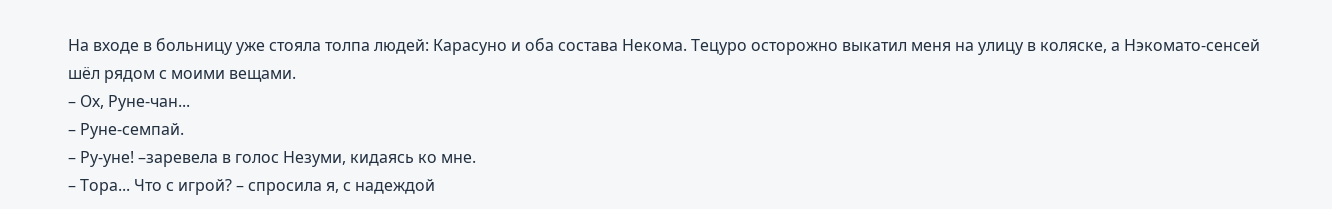На входе в больницу уже стояла толпа людей: Карасуно и оба состава Некома. Тецуро осторожно выкатил меня на улицу в коляске, а Нэкомато-сенсей шёл рядом с моими вещами.
– Ох, Руне-чан...
– Руне-семпай.
– Ру-уне! –заревела в голос Незуми, кидаясь ко мне.
– Тора... Что с игрой? – спросила я, с надеждой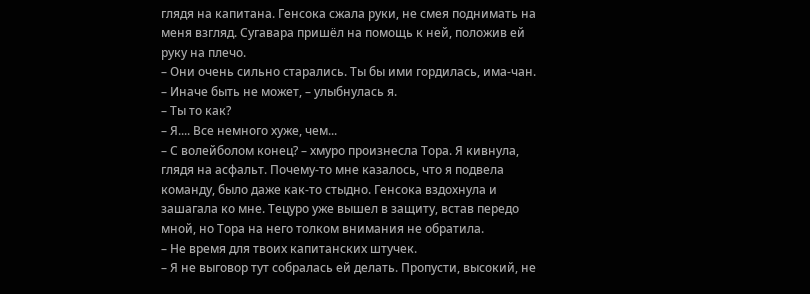глядя на капитана. Генсока сжала руки, не смея поднимать на меня взгляд. Сугавара пришёл на помощь к ней, положив ей руку на плечо.
– Они очень сильно старались. Ты бы ими гордилась, има-чан.
– Иначе быть не может, – улыбнулась я.
– Ты то как?
– Я.... Все немного хуже, чем...
– С волейболом конец? – хмуро произнесла Тора. Я кивнула, глядя на асфальт. Почему-то мне казалось, что я подвела команду, было даже как-то стыдно. Генсока вздохнула и зашагала ко мне. Тецуро уже вышел в защиту, встав передо мной, но Тора на него толком внимания не обратила.
– Не время для твоих капитанских штучек.
– Я не выговор тут собралась ей делать. Пропусти, высокий, не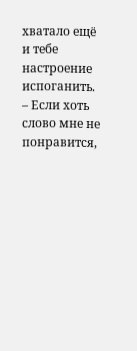хватало ещё и тебе настроение испоганить.
– Если хоть слово мне не понравится,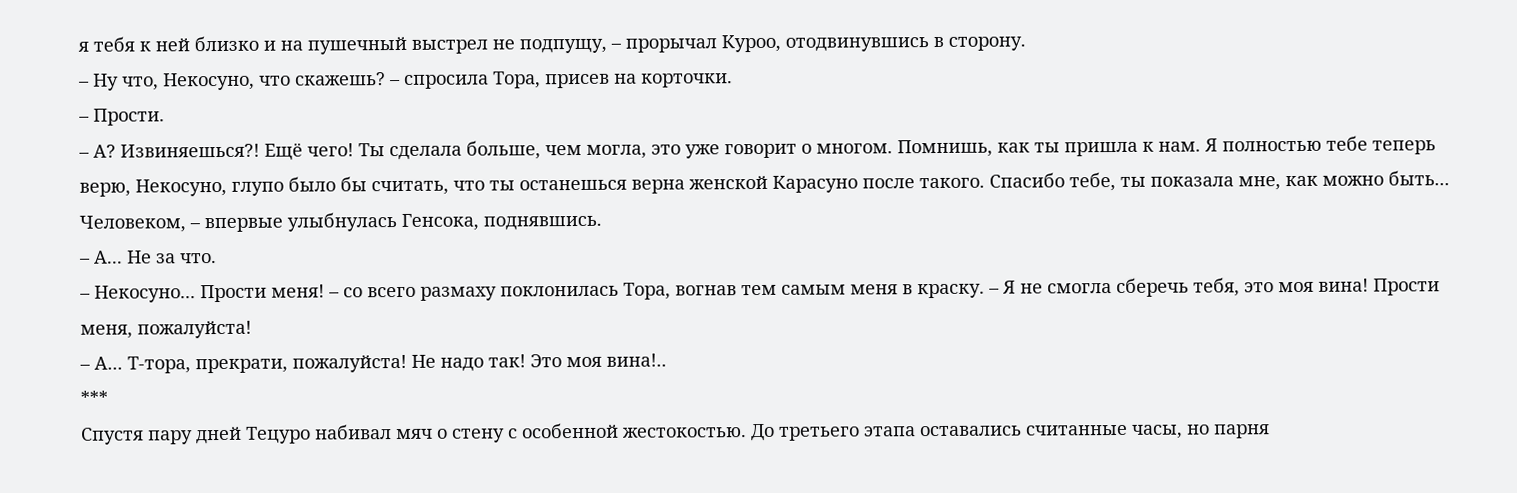я тебя к ней близко и на пушечный выстрел не подпущу, – прорычал Куроо, отодвинувшись в сторону.
– Ну что, Некосуно, что скажешь? – спросила Тора, присев на корточки.
– Прости.
– А? Извиняешься?! Ещё чего! Ты сделала больше, чем могла, это уже говорит о многом. Помнишь, как ты пришла к нам. Я полностью тебе теперь верю, Некосуно, глупо было бы считать, что ты останешься верна женской Карасуно после такого. Спасибо тебе, ты показала мне, как можно быть... Человеком, – впервые улыбнулась Генсока, поднявшись.
– А... Не за что.
– Некосуно... Прости меня! – со всего размаху поклонилась Тора, вогнав тем самым меня в краску. – Я не смогла сберечь тебя, это моя вина! Прости меня, пожалуйста!
– А... Т-тора, прекрати, пожалуйста! Не надо так! Это моя вина!..
***
Спустя пару дней Тецуро набивал мяч о стену с особенной жестокостью. До третьего этапа оставались считанные часы, но парня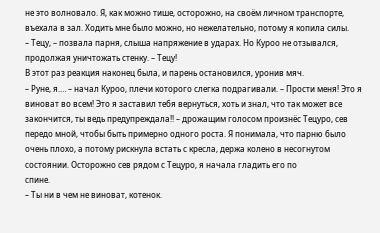не это волновало. Я, как можно тише, осторожно, на своём личном транспорте, въехала в зал. Ходить мне было можно, но нежелательно, потому я копила силы.
– Тецу, – позвала парня, слыша напряжение в ударах. Но Куроо не отзывался, продолжая уничтожать стенку. – Тецу!
В этот раз реакция наконец была, и парень остановился, уронив мяч.
– Руне, я.… – начал Куроо, плечи которого слегка подрагивали. – Прости меня! Это я виноват во всем! Это я заставил тебя вернуться, хоть и знал, что так может все закончится, ты ведь предупреждала!! – дрожащим голосом произнёс Тецуро, сев передо мной, чтобы быть примерно одного роста. Я понимала, что парню было очень плохо, а потому рискнула встать с кресла, держа колено в несогнутом состоянии. Осторожно сев рядом с Тецуро, я начала гладить его по
спине.
– Ты ни в чем не виноват, котенок.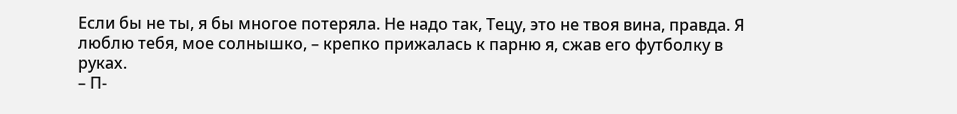Если бы не ты, я бы многое потеряла. Не надо так, Тецу, это не твоя вина, правда. Я люблю тебя, мое солнышко, – крепко прижалась к парню я, сжав его футболку в руках.
– П-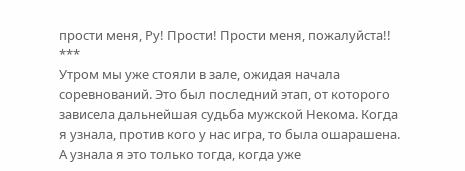прости меня, Ру! Прости! Прости меня, пожалуйста!!
***
Утром мы уже стояли в зале, ожидая начала соревнований. Это был последний этап, от которого зависела дальнейшая судьба мужской Некома. Когда я узнала, против кого у нас игра, то была ошарашена. А узнала я это только тогда, когда уже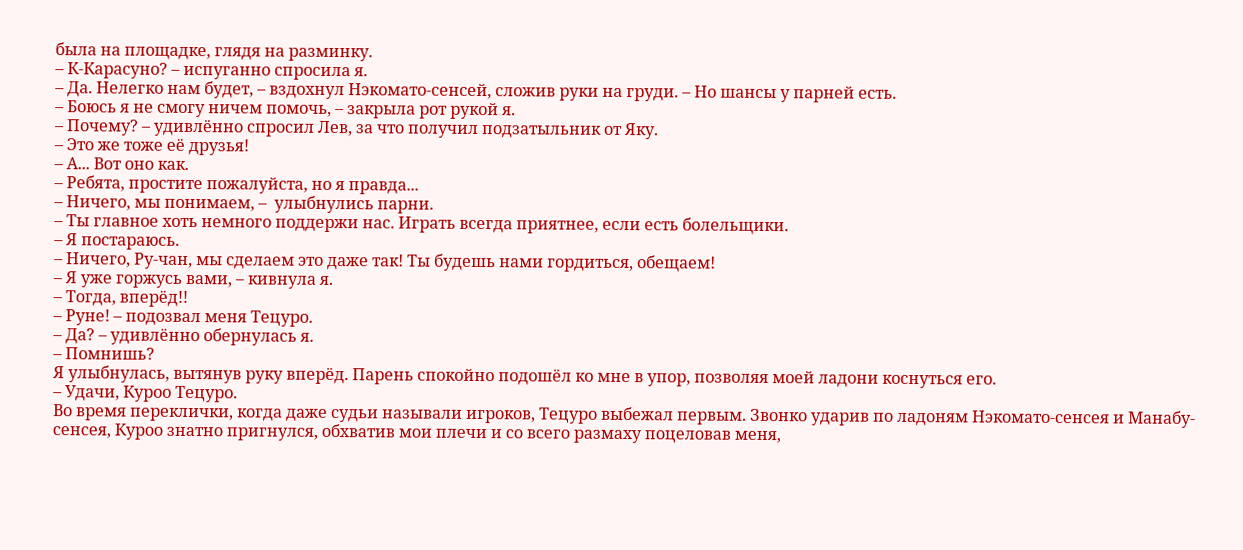была на площадке, глядя на разминку.
– К-Карасуно? – испуганно спросила я.
– Да. Нелегко нам будет, – вздохнул Нэкомато-сенсей, сложив руки на груди. – Но шансы у парней есть.
– Боюсь я не смогу ничем помочь, – закрыла рот рукой я.
– Почему? – удивлённо спросил Лев, за что получил подзатыльник от Яку.
– Это же тоже её друзья!
– А... Вот оно как.
– Ребята, простите пожалуйста, но я правда...
– Ничего, мы понимаем, –  улыбнулись парни.
– Ты главное хоть немного поддержи нас. Играть всегда приятнее, если есть болельщики.
– Я постараюсь.
– Ничего, Ру-чан, мы сделаем это даже так! Ты будешь нами гордиться, обещаем!
– Я уже горжусь вами, – кивнула я.
– Тогда, вперёд!!
– Руне! – подозвал меня Тецуро.
– Да? – удивлённо обернулась я.
– Помнишь?
Я улыбнулась, вытянув руку вперёд. Парень спокойно подошёл ко мне в упор, позволяя моей ладони коснуться его.
– Удачи, Куроо Тецуро.
Во время переклички, когда даже судьи называли игроков, Тецуро выбежал первым. Звонко ударив по ладоням Нэкомато-сенсея и Манабу-сенсея, Куроо знатно пригнулся, обхватив мои плечи и со всего размаху поцеловав меня,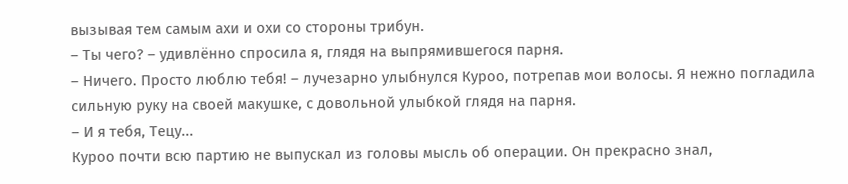вызывая тем самым ахи и охи со стороны трибун.
– Ты чего? – удивлённо спросила я, глядя на выпрямившегося парня.
– Ничего. Просто люблю тебя! – лучезарно улыбнулся Куроо, потрепав мои волосы. Я нежно погладила сильную руку на своей макушке, с довольной улыбкой глядя на парня.
– И я тебя, Тецу...
Куроо почти всю партию не выпускал из головы мысль об операции. Он прекрасно знал,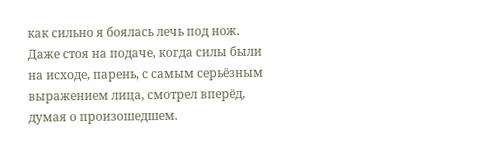как сильно я боялась лечь под нож. Даже стоя на подаче, когда силы были на исходе, парень, с самым серьёзным выражением лица, смотрел вперёд, думая о произошедшем.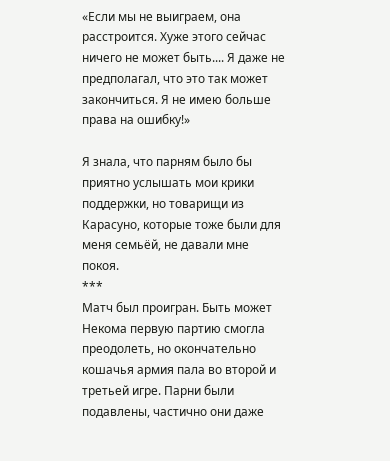«Если мы не выиграем, она расстроится. Хуже этого сейчас ничего не может быть.... Я даже не предполагал, что это так может закончиться. Я не имею больше права на ошибку!»

Я знала, что парням было бы приятно услышать мои крики поддержки, но товарищи из Карасуно, которые тоже были для меня семьёй, не давали мне покоя.
***
Матч был проигран. Быть может Некома первую партию смогла преодолеть, но окончательно кошачья армия пала во второй и третьей игре. Парни были подавлены, частично они даже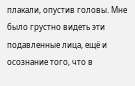плакали, опустив головы. Мне было грустно видеть эти подавленные лица, ещё и осознание того, что в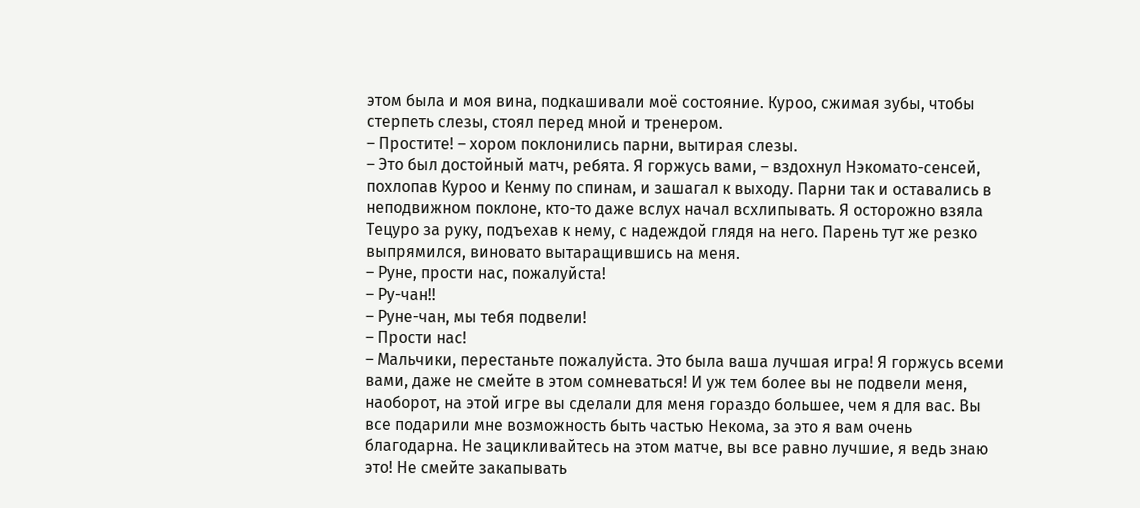этом была и моя вина, подкашивали моё состояние. Куроо, сжимая зубы, чтобы стерпеть слезы, стоял перед мной и тренером.
– Простите! – хором поклонились парни, вытирая слезы.
– Это был достойный матч, ребята. Я горжусь вами, – вздохнул Нэкомато-сенсей, похлопав Куроо и Кенму по спинам, и зашагал к выходу. Парни так и оставались в неподвижном поклоне, кто-то даже вслух начал всхлипывать. Я осторожно взяла Тецуро за руку, подъехав к нему, с надеждой глядя на него. Парень тут же резко выпрямился, виновато вытаращившись на меня.
– Руне, прости нас, пожалуйста!
– Ру-чан!!
– Руне-чан, мы тебя подвели!
– Прости нас!
– Мальчики, перестаньте пожалуйста. Это была ваша лучшая игра! Я горжусь всеми вами, даже не смейте в этом сомневаться! И уж тем более вы не подвели меня, наоборот, на этой игре вы сделали для меня гораздо большее, чем я для вас. Вы все подарили мне возможность быть частью Некома, за это я вам очень благодарна. Не зацикливайтесь на этом матче, вы все равно лучшие, я ведь знаю это! Не смейте закапывать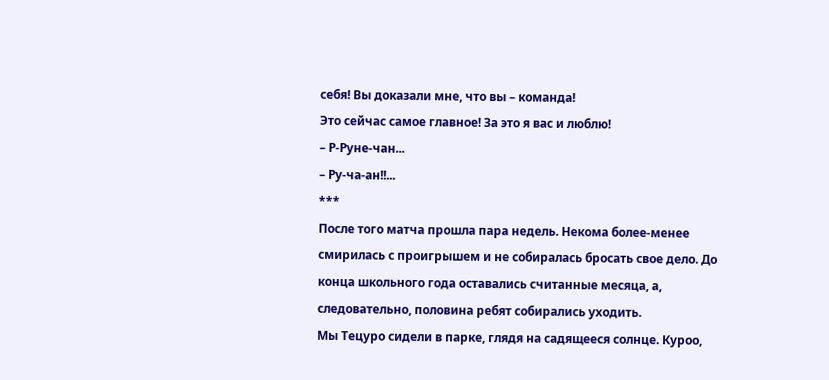себя! Вы доказали мне, что вы – команда!
Это сейчас самое главное! За это я вас и люблю!
– Р-Руне-чан...
– Ру-ча-ан!!...
***
После того матча прошла пара недель. Некома более-менее смирилась с проигрышем и не собиралась бросать свое дело. До конца школьного года оставались считанные месяца, а, следовательно, половина ребят собирались уходить.
Мы Тецуро сидели в парке, глядя на садящееся солнце. Куроо,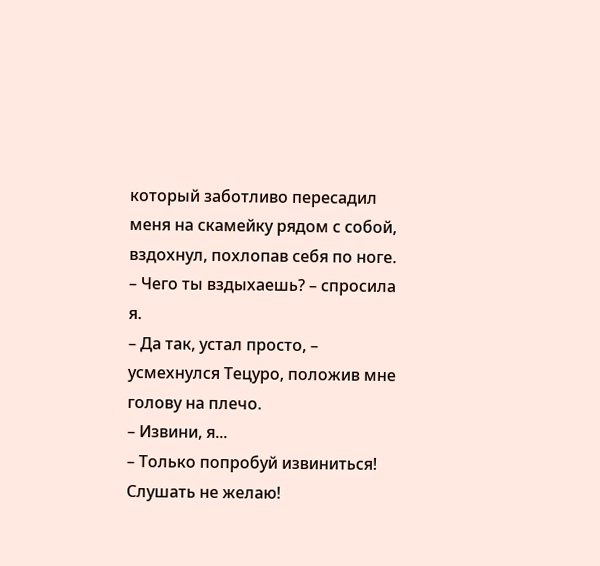который заботливо пересадил меня на скамейку рядом с собой, вздохнул, похлопав себя по ноге.
– Чего ты вздыхаешь? – спросила я.
– Да так, устал просто, – усмехнулся Тецуро, положив мне голову на плечо.
– Извини, я...
– Только попробуй извиниться! Слушать не желаю!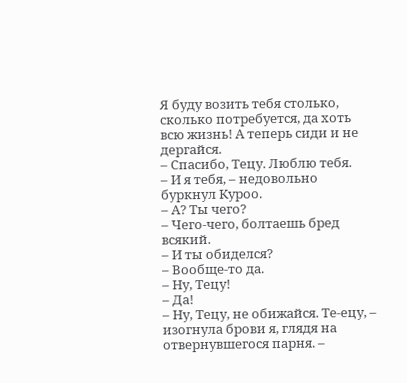Я буду возить тебя столько, сколько потребуется, да хоть всю жизнь! А теперь сиди и не дергайся.
– Спасибо, Тецу. Люблю тебя.
– И я тебя, – недовольно буркнул Куроо.
– А? Ты чего?
– Чего-чего, болтаешь бред всякий.
– И ты обиделся?
– Вообще-то да.
– Ну, Тецу!
– Да!
– Ну, Тецу, не обижайся. Те-ецу, – изогнула брови я, глядя на
отвернувшегося парня. –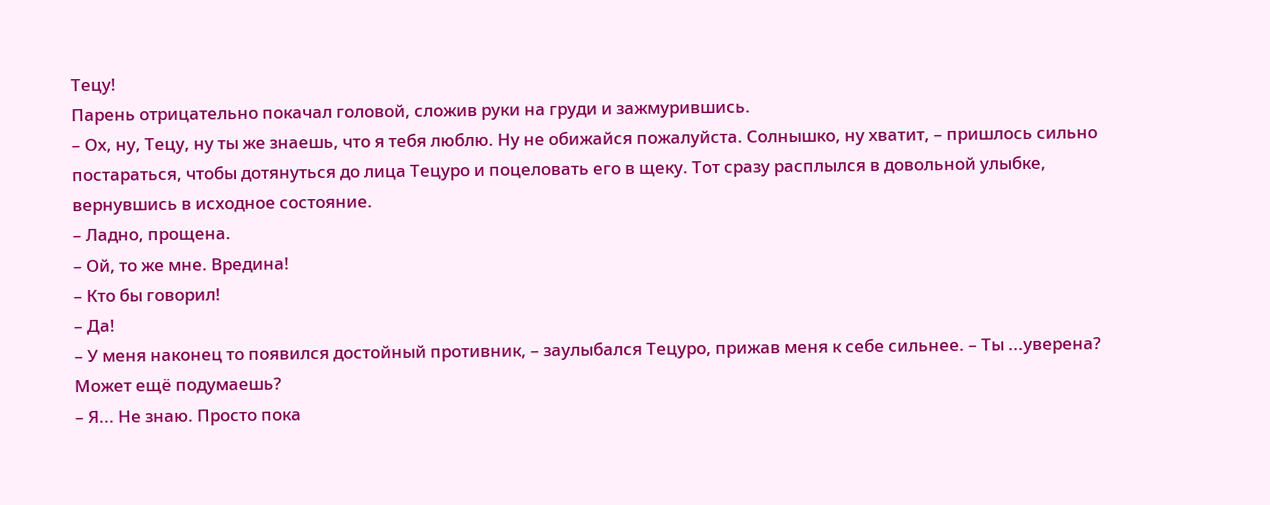Тецу!
Парень отрицательно покачал головой, сложив руки на груди и зажмурившись.
– Ох, ну, Тецу, ну ты же знаешь, что я тебя люблю. Ну не обижайся пожалуйста. Солнышко, ну хватит, – пришлось сильно постараться, чтобы дотянуться до лица Тецуро и поцеловать его в щеку. Тот сразу расплылся в довольной улыбке, вернувшись в исходное состояние.
– Ладно, прощена.
– Ой, то же мне. Вредина!
– Кто бы говорил!
– Да!
– У меня наконец то появился достойный противник, – заулыбался Тецуро, прижав меня к себе сильнее. – Ты ...уверена? Может ещё подумаешь?
– Я... Не знаю. Просто пока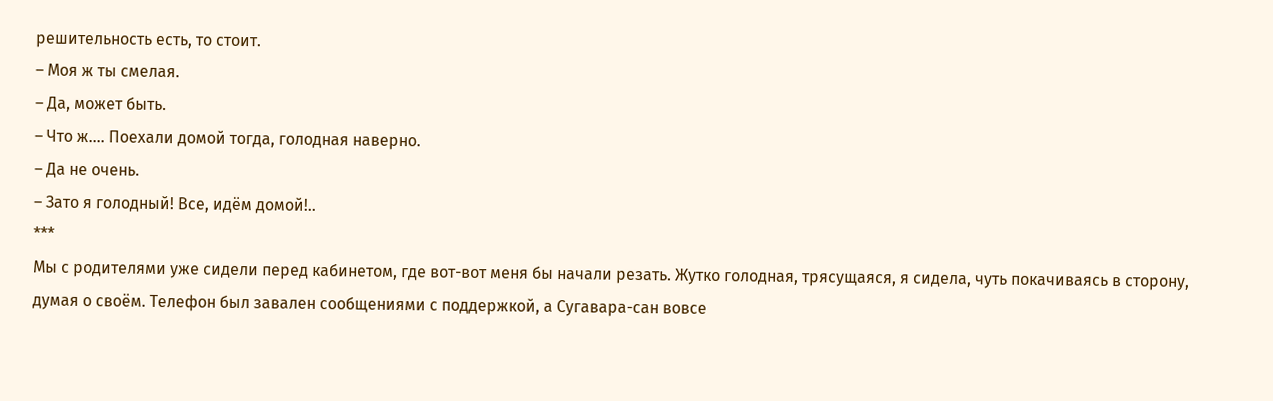решительность есть, то стоит.
– Моя ж ты смелая.
– Да, может быть.
– Что ж.... Поехали домой тогда, голодная наверно.
– Да не очень.
– Зато я голодный! Все, идём домой!..
***
Мы с родителями уже сидели перед кабинетом, где вот-вот меня бы начали резать. Жутко голодная, трясущаяся, я сидела, чуть покачиваясь в сторону, думая о своём. Телефон был завален сообщениями с поддержкой, а Сугавара-сан вовсе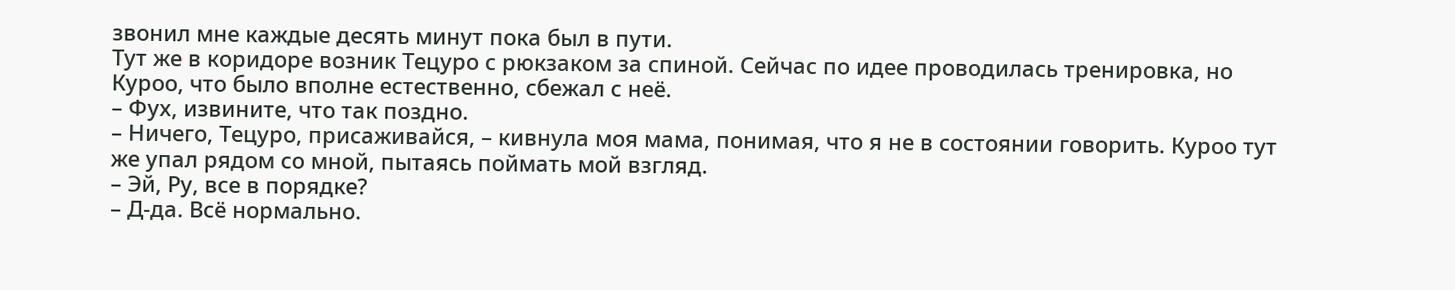звонил мне каждые десять минут пока был в пути.
Тут же в коридоре возник Тецуро с рюкзаком за спиной. Сейчас по идее проводилась тренировка, но Куроо, что было вполне естественно, сбежал с неё.
– Фух, извините, что так поздно.
– Ничего, Тецуро, присаживайся, – кивнула моя мама, понимая, что я не в состоянии говорить. Куроо тут же упал рядом со мной, пытаясь поймать мой взгляд.
– Эй, Ру, все в порядке?
– Д-да. Всё нормально.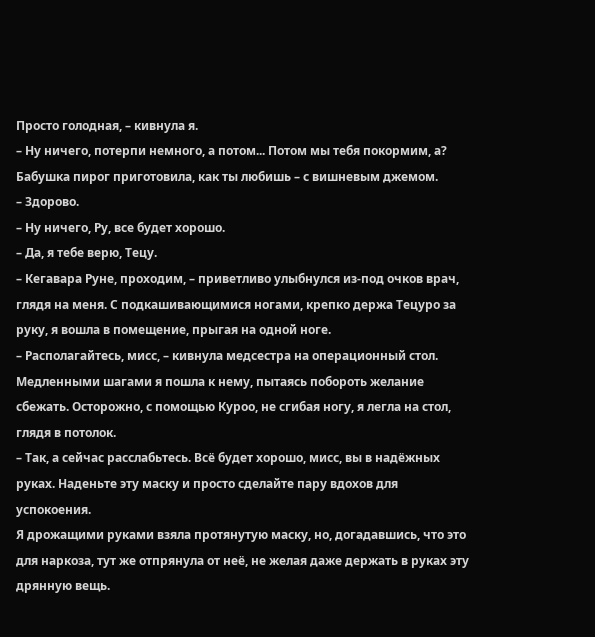Просто голодная, – кивнула я.
– Ну ничего, потерпи немного, а потом... Потом мы тебя покормим, а? Бабушка пирог приготовила, как ты любишь – с вишневым джемом.
– Здорово.
– Ну ничего, Ру, все будет хорошо.
– Да, я тебе верю, Тецу.
– Кегавара Руне, проходим, – приветливо улыбнулся из-под очков врач, глядя на меня. С подкашивающимися ногами, крепко держа Тецуро за руку, я вошла в помещение, прыгая на одной ноге.
– Располагайтесь, мисс, – кивнула медсестра на операционный стол. Медленными шагами я пошла к нему, пытаясь побороть желание сбежать. Осторожно, с помощью Куроо, не сгибая ногу, я легла на стол, глядя в потолок.
– Так, а сейчас расслабьтесь. Всё будет хорошо, мисс, вы в надёжных руках. Наденьте эту маску и просто сделайте пару вдохов для успокоения.
Я дрожащими руками взяла протянутую маску, но, догадавшись, что это для наркоза, тут же отпрянула от неё, не желая даже держать в руках эту дрянную вещь.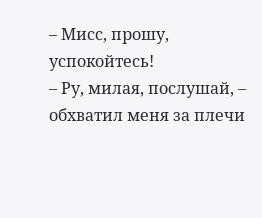– Мисс, прошу, успокойтесь!
– Ру, милая, послушай, – обхватил меня за плечи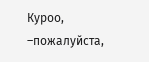Куроо, –пожалуйста,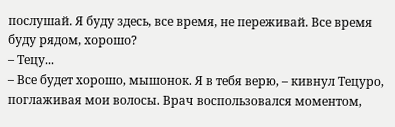послушай. Я буду здесь, все время, не переживай. Все время буду рядом, хорошо?
– Тецу...
– Все будет хорошо, мышонок. Я в тебя верю, – кивнул Тецуро, поглаживая мои волосы. Врач воспользовался моментом,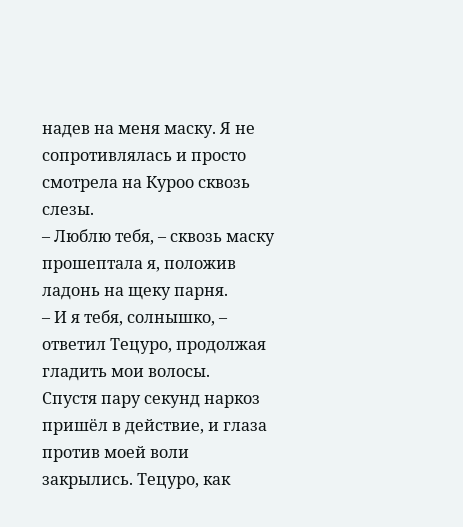надев на меня маску. Я не сопротивлялась и просто смотрела на Куроо сквозь слезы.
– Люблю тебя, – сквозь маску прошептала я, положив ладонь на щеку парня.
– И я тебя, солнышко, – ответил Тецуро, продолжая гладить мои волосы.
Спустя пару секунд наркоз пришёл в действие, и глаза против моей воли закрылись. Тецуро, как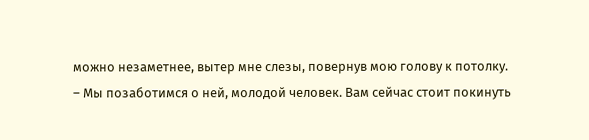можно незаметнее, вытер мне слезы, повернув мою голову к потолку.
– Мы позаботимся о ней, молодой человек. Вам сейчас стоит покинуть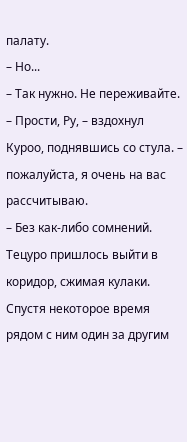палату.
– Но...
– Так нужно. Не переживайте.
– Прости, Ру, – вздохнул Куроо, поднявшись со стула. – пожалуйста, я очень на вас рассчитываю.
– Без как-либо сомнений.
Тецуро пришлось выйти в коридор, сжимая кулаки. Спустя некоторое время рядом с ним один за другим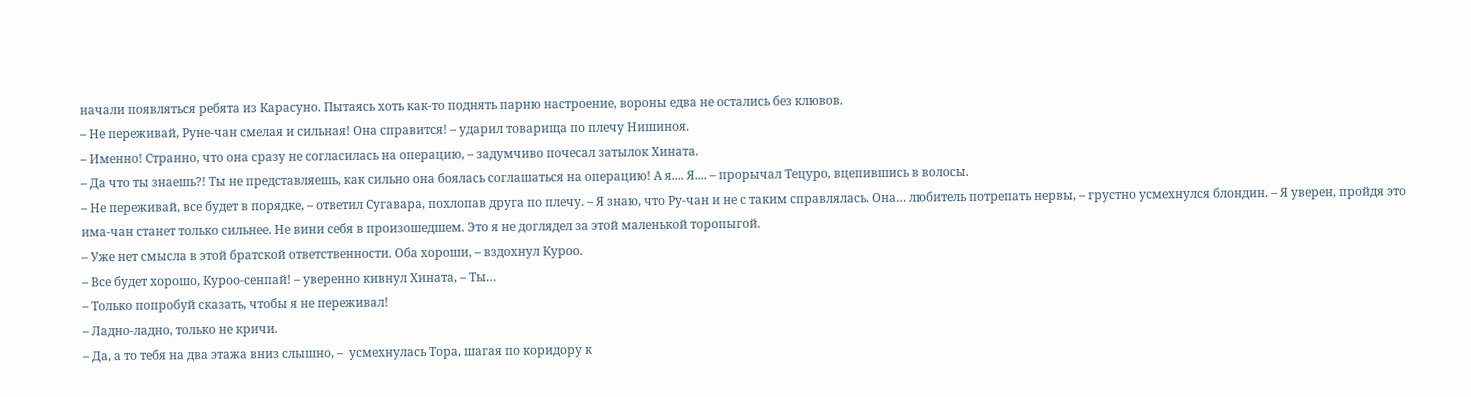начали появляться ребята из Карасуно. Пытаясь хоть как-то поднять парню настроение, вороны едва не остались без клювов.
– Не переживай, Руне-чан смелая и сильная! Она справится! – ударил товарища по плечу Нишиноя.
– Именно! Странно, что она сразу не согласилась на операцию, – задумчиво почесал затылок Хината.
– Да что ты знаешь?! Ты не представляешь, как сильно она боялась соглашаться на операцию! А я.... Я.... – прорычал Тецуро, вцепившись в волосы.
– Не переживай, все будет в порядке, – ответил Сугавара, похлопав друга по плечу. – Я знаю, что Ру-чан и не с таким справлялась. Она… любитель потрепать нервы, – грустно усмехнулся блондин. – Я уверен, пройдя это има-чан станет только сильнее. Не вини себя в произошедшем. Это я не доглядел за этой маленькой торопыгой.
– Уже нет смысла в этой братской ответственности. Оба хороши, – вздохнул Куроо.
– Все будет хорошо, Куроо-сенпай! – уверенно кивнул Хината, – Ты…
– Только попробуй сказать, чтобы я не переживал!
– Ладно-ладно, только не кричи.
– Да, а то тебя на два этажа вниз слышно, –  усмехнулась Тора, шагая по коридору к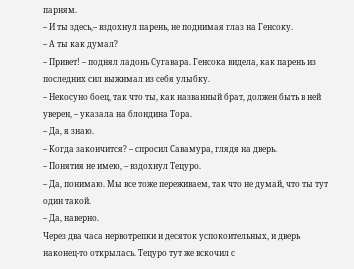парням.
– И ты здесь,– вздохнул парень, не поднимая глаз на Генсоку.
– А ты как думал?
– Привет! – поднял ладонь Сугавара. Генсока видела, как парень из последних сил выжимал из себя улыбку.
– Некосуно боец, так что ты, как названный брат, должен быть в ней уверен, – указала на блондина Тора.
– Да, я знаю.
– Когда закончится? – спросил Савамура, глядя на дверь.
– Понятия не имею, – вздохнул Тецуро.
– Да, понимаю. Мы все тоже переживаем, так что не думай, что ты тут один такой.
– Да, наверно.
Через два часа нервотрепки и десяток успокоительных, и дверь наконец-то открылась. Тецуро тут же вскочил с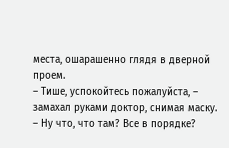места, ошарашенно глядя в дверной проем.
– Тише, успокойтесь пожалуйста, – замахал руками доктор, снимая маску.
– Ну что, что там? Все в порядке?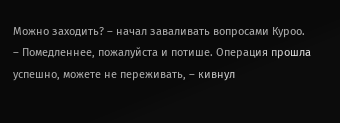Можно заходить? – начал заваливать вопросами Куроо.
– Помедленнее, пожалуйста и потише. Операция прошла успешно, можете не переживать, – кивнул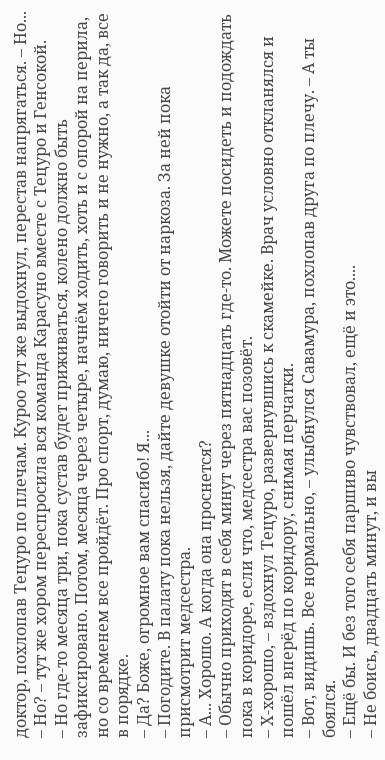доктор, похлопав Тецуро по плечам. Куроо тут же выдохнул, перестав напрягаться. – Но...
– Но? – тут же хором переспросила вся команда Карасуно вместе с Тецуро и Генсокой.
– Но где-то месяца три, пока сустав будет приживаться, колено должно быть зафиксировано. Потом, месяца через четыре, начнём ходить, хоть и с опорой на перила, но со временем все пройдёт. Про спорт, думаю, ничего говорить и не нужно, а так да, все в порядке.
– Да? Боже, огромное вам спасибо! Я...
– Погодите. В палату пока нельзя, дайте девушке отойти от наркоза. За ней пока присмотрит медсестра.
– А... Хорошо. А когда она проснется?
– Обычно приходят в себя минут через пятнадцать где-то. Можете посидеть и подождать пока в коридоре, если что, медсестра вас позовёт.
– Х-хорошо, – вздохнул Тецуро, развернувшись к скамейке. Врач условно откланялся и пошёл вперёд по коридору, снимая перчатки.
– Вот, видишь. Все нормально, – улыбнулся Савамура, похлопав друга по плечу. – А ты боялся.
– Ещё бы. И без того себя паршиво чувствовал, ещё и это....
– Не боись, двадцать минут, и вы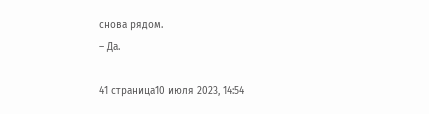снова рядом.
– Да.

41 страница10 июля 2023, 14:54